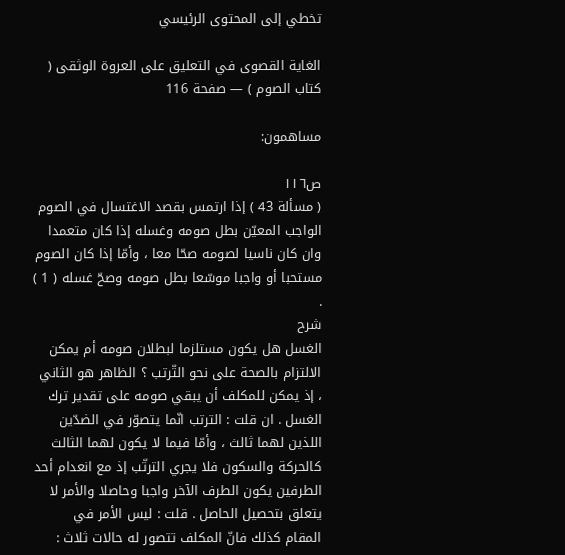تخطي إلى المحتوى الرئيسي

الغاية القصوى في التعليق على العروة الوثقى ( كتاب الصوم ) — صفحة 116

مساهمون:

ص١١٦
( مسألة 43 ) إذا ارتمس بقصد الاغتسال في الصوم الواجب المعيّن بطل صومه وغسله إذا كان متعمدا وان كان ناسيا لصومه صحّا معا ، وأمّا إذا كان الصوم مستحبا أو واجبا موسّعا بطل صومه وصحّ غسله ( 1 ) .
شرح
الغسل هل يكون مستلزما لبطلان صومه أم يمكن الالتزام بالصحة على نحو التّرتب ؟ الظاهر هو الثاني ، إذ يمكن للمكلف أن يبقي صومه على تقدير ترك الغسل . ان قلت : الترتب انّما يتصوّر في الضدّين اللذين لهما ثالث ، وأمّا فيما لا يكون لهما الثالث كالحركة والسكون فلا يجري الترتّب إذ مع انعدام أحد الطرفين يكون الطرف الآخر واجبا وحاصلا والأمر لا يتعلق بتحصيل الحاصل . قلت : ليس الأمر في المقام كذلك فانّ المكلف تتصور له حالات ثلاث :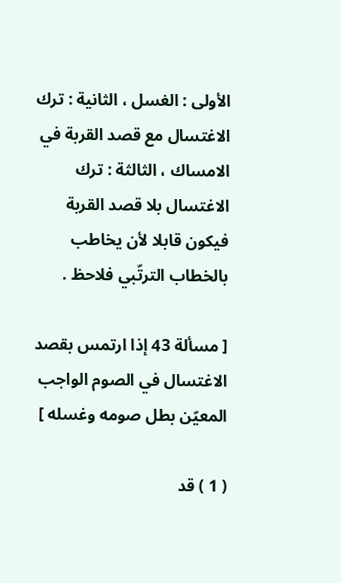الأولى : الغسل ، الثانية : ترك الاغتسال مع قصد القربة في الامساك ، الثالثة : ترك الاغتسال بلا قصد القربة فيكون قابلا لأن يخاطب بالخطاب الترتّبي فلاحظ .

[ مسألة 43 إذا ارتمس بقصد الاغتسال في الصوم الواجب المعيّن بطل صومه وغسله ]

( 1 ) قد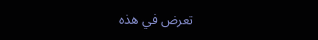تعرض في هذه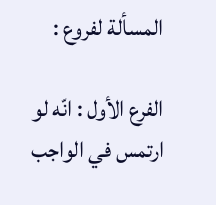المسألة لفروع :

الفرع الأول : انّه لو ارتمس في الواجب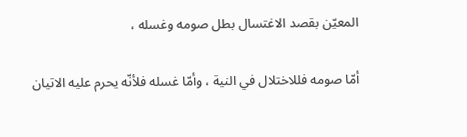المعيّن بقصد الاغتسال بطل صومه وغسله ،

أمّا صومه فللاختلال في النية ، وأمّا غسله فلأنّه يحرم عليه الاتيان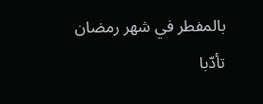بالمفطر في شهر رمضان تأدّبا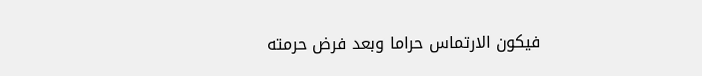فيكون الارتماس حراما وبعد فرض حرمته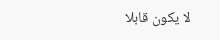لا يكون قابلا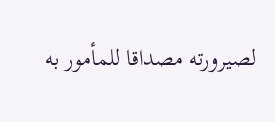لصيرورته مصداقا للمأمور به